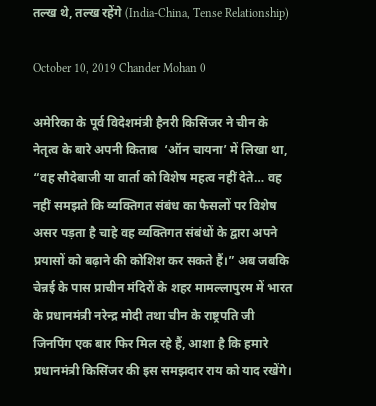तल्ख थे, तल्ख रहेंगे (India-China, Tense Relationship)

October 10, 2019 Chander Mohan 0

अमेरिका के पूर्व विदेशमंत्री हैनरी किसिंजर ने चीन के नेतृत्व के बारे अपनी किताब  ‘ऑन चायना’ में लिखा था,  “वह सौदेबाजी या वार्ता को विशेष महत्व नहीं देते… वह नहीं समझते कि व्यक्तिगत संबंध का फैसलों पर विशेष असर पड़ता है चाहे वह व्यक्तिगत संबंधों के द्वारा अपने प्रयासों को बढ़ाने की कोशिश कर सकते हैं।” अब जबकि चेन्नई के पास प्राचीन मंदिरों के शहर मामल्लापुरम में भारत के प्रधानमंत्री नरेन्द्र मोदी तथा चीन के राष्ट्रपति जी जिनपिंग एक बार फिर मिल रहे हैं, आशा है कि हमारे प्रधानमंत्री किसिंजर की इस समझदार राय को याद रखेंगे।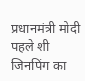प्रधानमंत्री मोदी पहले शी जिनपिंग का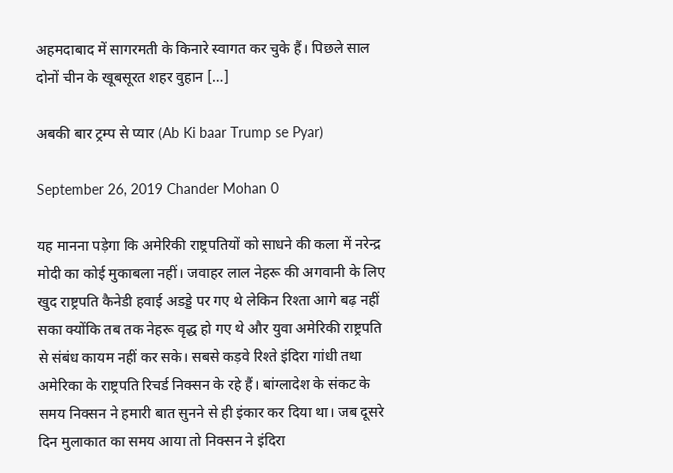अहमदाबाद में सागरमती के किनारे स्वागत कर चुके हैं। पिछले साल दोनों चीन के खूबसूरत शहर वुहान […]

अबकी बार ट्रम्प से प्यार (Ab Ki baar Trump se Pyar)

September 26, 2019 Chander Mohan 0

यह मानना पड़ेगा कि अमेरिकी राष्ट्रपतियों को साधने की कला में नरेन्द्र मोदी का कोई मुकाबला नहीं। जवाहर लाल नेहरू की अगवानी के लिए खुद राष्ट्रपति कैनेडी हवाई अडड्डे पर गए थे लेकिन रिश्ता आगे बढ़ नहीं सका क्योंकि तब तक नेहरू वृद्ध हो गए थे और युवा अमेरिकी राष्ट्रपति से संबंध कायम नहीं कर सके। सबसे कड़वे रिश्ते इंदिरा गांधी तथा अमेरिका के राष्ट्रपति रिचर्ड निक्सन के रहे हैं। बांग्लादेश के संकट के समय निक्सन ने हमारी बात सुनने से ही इंकार कर दिया था। जब दूसरे दिन मुलाकात का समय आया तो निक्सन ने इंदिरा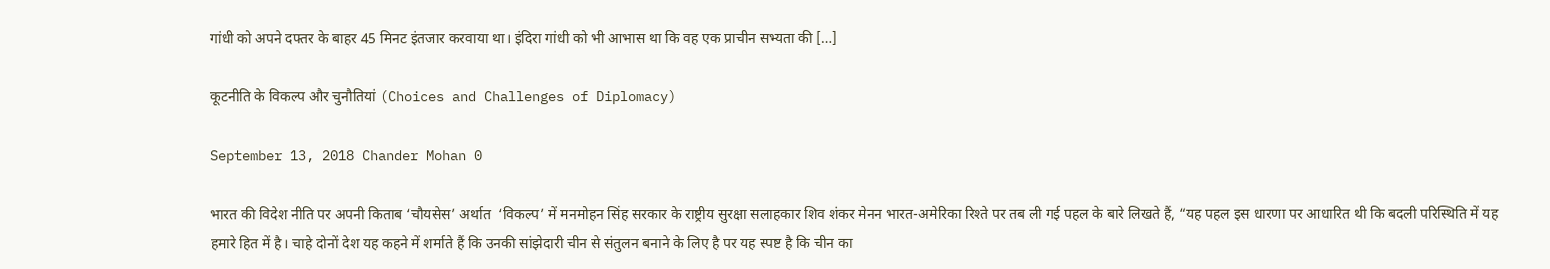गांधी को अपने दफ्तर के बाहर 45 मिनट इंतजार करवाया था। इंदिरा गांधी को भी आभास था कि वह एक प्राचीन सभ्यता की […]

कूटनीति के विकल्प और चुनौतियां (Choices and Challenges of Diplomacy)

September 13, 2018 Chander Mohan 0

भारत की विदेश नीति पर अपनी किताब ‘चौयसेस’ अर्थात  ‘विकल्प’ में मनमोहन सिंह सरकार के राष्ट्रीय सुरक्षा सलाहकार शिव शंकर मेनन भारत-अमेरिका रिश्ते पर तब ली गई पहल के बारे लिखते हैं, “यह पहल इस धारणा पर आधारित थी कि बदली परिस्थिति में यह हमारे हित में है। चाहे दोनों देश यह कहने में शर्माते हैं कि उनकी सांझेदारी चीन से संतुलन बनाने के लिए है पर यह स्पष्ट है कि चीन का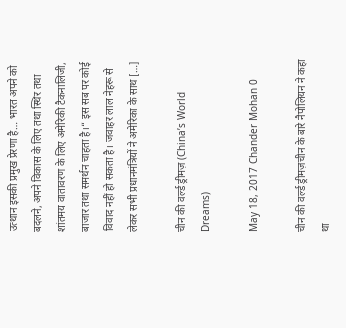उत्थान इसकी प्रमुख प्रेरणा है… भारत अपने को बदलने, अपने विकास के लिए तथा स्थिर तथा शांतमय वातावरण के लिए अमेरिकी टैकनालिजी, बाजार तथा समर्थन चाहता है।“ इस सब पर कोई विवाद नहीं हो सकता है। जवाहर लाल नेहरू से लेकर सभी प्रधानमंत्रियों ने अमेरिका के साथ […]

चीन की वर्ल्ड ड्रीमज़ (China’s World Dreams)

May 18, 2017 Chander Mohan 0

चीन की वर्ल्ड ड्रीमज़चीन के बारे नैपोलियन ने कहा था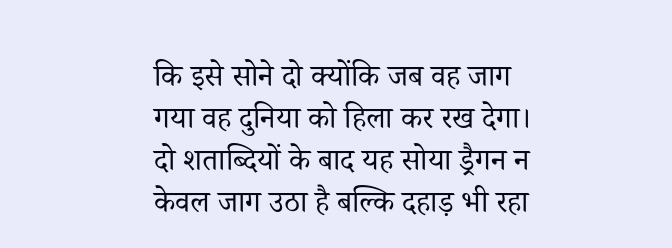कि इसे सोने दो क्योंकि जब वह जाग गया वह दुनिया को हिला कर रख देगा। दो शताब्दियों के बाद यह सोया ड्रैगन न केवल जाग उठा है बल्कि दहाड़ भी रहा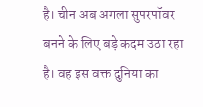है। चीन अब अगला सुपरपॉवर बनने के लिए बड़े कदम उठा रहा है। वह इस वक्त दुनिया का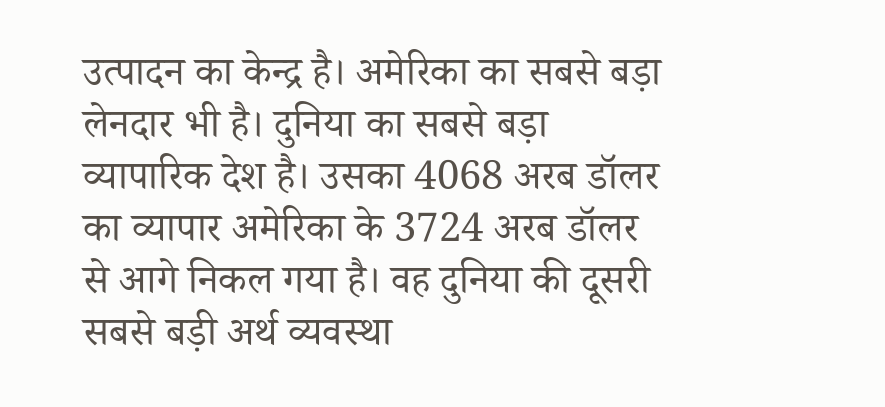उत्पादन का केन्द्र है। अमेरिका का सबसे बड़ा लेनदार भी है। दुनिया का सबसे बड़ा व्यापारिक देश है। उसका 4068 अरब डॉलर का व्यापार अमेरिका के 3724 अरब डॉलर से आगे निकल गया है। वह दुनिया की दूसरी सबसे बड़ी अर्थ व्यवस्था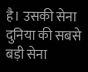है। उसकी सेना दुनिया की सबसे बड़ी सेना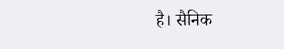है। सैनिक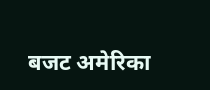बजट अमेरिका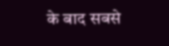के बाद सबसे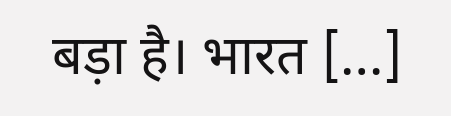बड़ा है। भारत […]